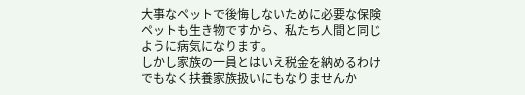大事なペットで後悔しないために必要な保険
ペットも生き物ですから、私たち人間と同じように病気になります。
しかし家族の一員とはいえ税金を納めるわけでもなく扶養家族扱いにもなりませんか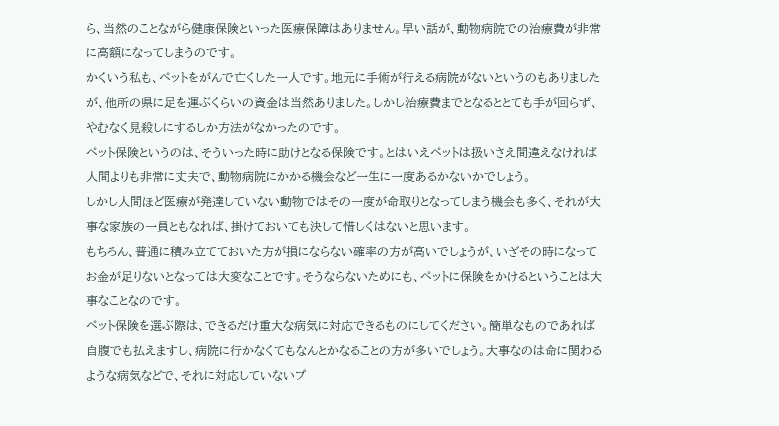ら、当然のことながら健康保険といった医療保障はありません。早い話が、動物病院での治療費が非常に高額になってしまうのです。
かくいう私も、ペットをがんで亡くした一人です。地元に手術が行える病院がないというのもありましたが、他所の県に足を運ぶくらいの資金は当然ありました。しかし治療費までとなるととても手が回らず、やむなく見殺しにするしか方法がなかったのです。
ペット保険というのは、そういった時に助けとなる保険です。とはいえペットは扱いさえ間違えなければ人間よりも非常に丈夫で、動物病院にかかる機会など一生に一度あるかないかでしょう。
しかし人間ほど医療が発達していない動物ではその一度が命取りとなってしまう機会も多く、それが大事な家族の一員ともなれば、掛けておいても決して惜しくはないと思います。
もちろん、普通に積み立てておいた方が損にならない確率の方が高いでしょうが、いざその時になってお金が足りないとなっては大変なことです。そうならないためにも、ペットに保険をかけるということは大事なことなのです。
ペット保険を選ぶ際は、できるだけ重大な病気に対応できるものにしてください。簡単なものであれば自腹でも払えますし、病院に行かなくてもなんとかなることの方が多いでしょう。大事なのは命に関わるような病気などで、それに対応していないプ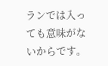ランでは入っても意味がないからです。